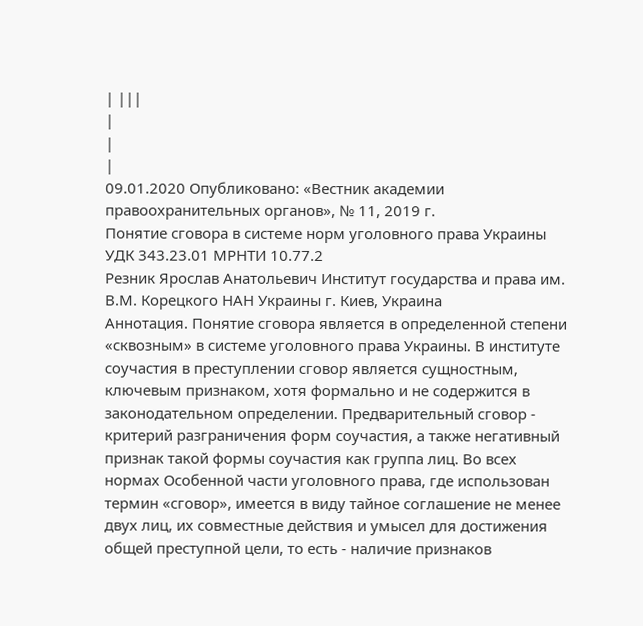| |||
|
|
|
09.01.2020 Опубликовано: «Вестник академии правоохранительных органов», № 11, 2019 г.
Понятие сговора в системе норм уголовного права Украины
УДК 343.23.01 МРНТИ 10.77.2
Резник Ярослав Анатольевич Институт государства и права им. В.М. Корецкого НАН Украины г. Киев, Украина
Аннотация. Понятие сговора является в определенной степени «сквозным» в системе уголовного права Украины. В институте соучастия в преступлении сговор является сущностным, ключевым признаком, хотя формально и не содержится в законодательном определении. Предварительный сговор - критерий разграничения форм соучастия, а также негативный признак такой формы соучастия как группа лиц. Во всех нормах Особенной части уголовного права, где использован термин «сговор», имеется в виду тайное соглашение не менее двух лиц, их совместные действия и умысел для достижения общей преступной цели, то есть - наличие признаков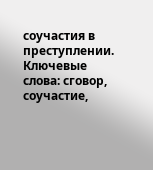соучастия в преступлении.
Ключевые слова: сговор, соучастие,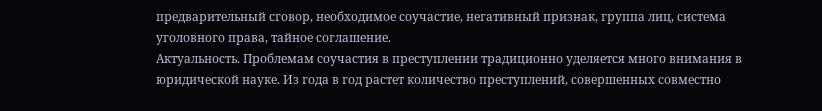предварительный сговор, необходимое соучастие, негативный признак, группа лиц, система уголовного права, тайное соглашение.
Актуальность. Проблемам соучастия в преступлении традиционно уделяется много внимания в юридической науке. Из года в год растет количество преступлений, совершенных совместно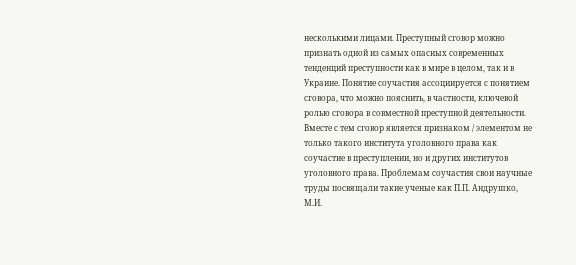несколькими лицами. Преступный сговор можно признать одной из самых опасных современных тенденций преступности как в мире в целом, так и в Украине. Понятие соучастия ассоциируется с понятием сговора, что можно пояснить, в частности, ключевой ролью сговора в совместной преступной деятельности. Вместе с тем сговор является признаком / элементом не только такого института уголовного права как соучастие в преступлении, но и других институтов уголовного права. Проблемам соучастия свои научные труды посвящали такие ученые как П.П. Андрушко, М.И.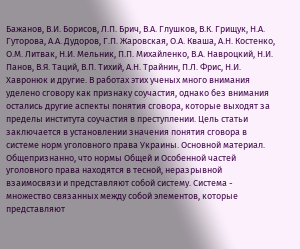Бажанов, В.И. Борисов, Л.П. Брич, В.А. Глушков, В.К. Грищук, Н.А. Гуторова, А.А. Дудоров, Г.П. Жаровская, О.А. Кваша, А.Н. Костенко, О.М. Литвак, Н.И. Мельник, П.П. Михайленко, В.А. Навроцкий, Н.И. Панов, В.Я. Таций, В.П. Тихий, А.Н. Трайнин, П.Л. Фрис, Н.И. Хавронюк и другие. В работах этих ученых много внимания уделено сговору как признаку соучастия, однако без внимания остались другие аспекты понятия сговора, которые выходят за пределы института соучастия в преступлении. Цель статьи заключается в установлении значения понятия сговора в системе норм уголовного права Украины. Основной материал. Общепризнанно, что нормы Общей и Особенной частей уголовного права находятся в тесной, неразрывной взаимосвязи и представляют собой систему. Система - множество связанных между собой элементов, которые представляют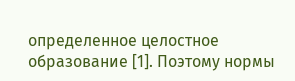определенное целостное образование [1]. Поэтому нормы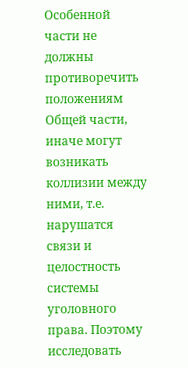Особенной части не должны противоречить положениям Общей части, иначе могут возникать коллизии между ними, т.е. нарушатся связи и целостность системы уголовного права. Поэтому исследовать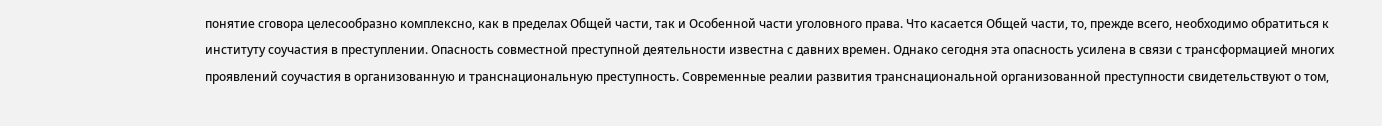понятие сговора целесообразно комплексно, как в пределах Общей части, так и Особенной части уголовного права. Что касается Общей части, то, прежде всего, необходимо обратиться к институту соучастия в преступлении. Опасность совместной преступной деятельности известна с давних времен. Однако сегодня эта опасность усилена в связи с трансформацией многих проявлений соучастия в организованную и транснациональную преступность. Современные реалии развития транснациональной организованной преступности свидетельствуют о том,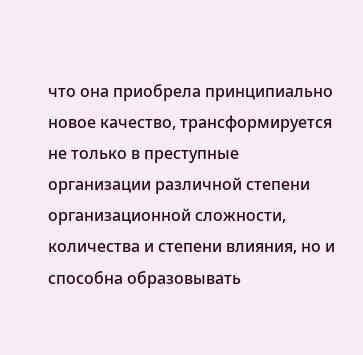что она приобрела принципиально новое качество, трансформируется не только в преступные организации различной степени организационной сложности, количества и степени влияния, но и способна образовывать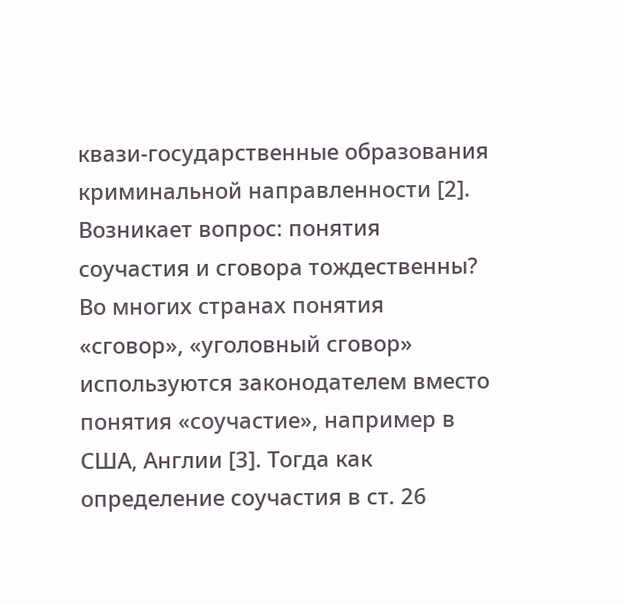квази-государственные образования криминальной направленности [2]. Возникает вопрос: понятия соучастия и сговора тождественны? Во многих странах понятия «сговор», «уголовный сговор» используются законодателем вместо понятия «соучастие», например в США, Англии [3]. Тогда как определение соучастия в ст. 26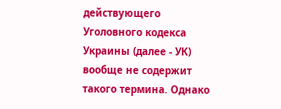действующего Уголовного кодекса Украины (далее - УК) вообще не содержит такого термина. Однако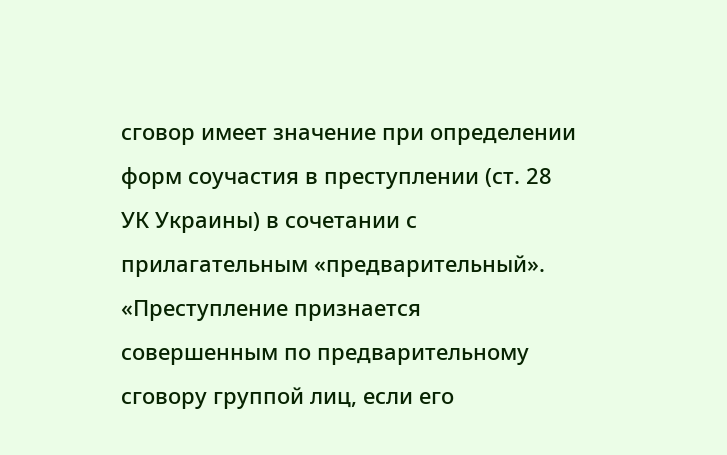сговор имеет значение при определении форм соучастия в преступлении (ст. 28 УК Украины) в сочетании с прилагательным «предварительный». «Преступление признается совершенным по предварительному сговору группой лиц, если его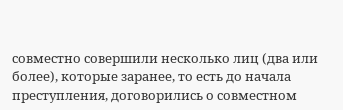совместно совершили несколько лиц (два или более), которые заранее, то есть до начала преступления, договорились о совместном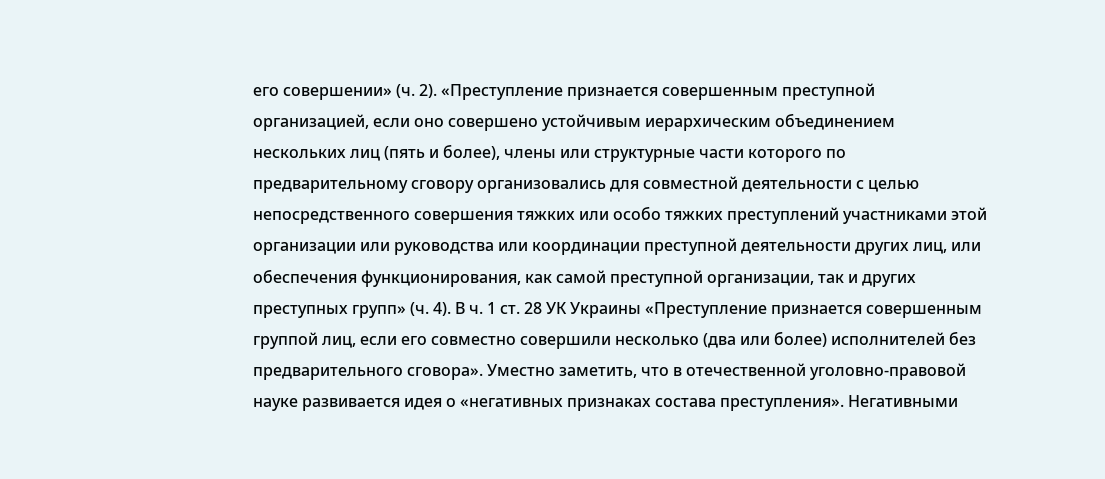его совершении» (ч. 2). «Преступление признается совершенным преступной организацией, если оно совершено устойчивым иерархическим объединением нескольких лиц (пять и более), члены или структурные части которого по предварительному сговору организовались для совместной деятельности с целью непосредственного совершения тяжких или особо тяжких преступлений участниками этой организации или руководства или координации преступной деятельности других лиц, или обеспечения функционирования, как самой преступной организации, так и других преступных групп» (ч. 4). В ч. 1 ст. 28 УК Украины «Преступление признается совершенным группой лиц, если его совместно совершили несколько (два или более) исполнителей без предварительного сговора». Уместно заметить, что в отечественной уголовно-правовой науке развивается идея о «негативных признаках состава преступления». Негативными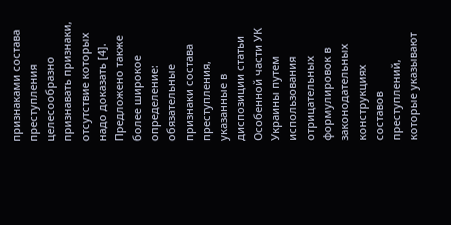признаками состава преступления целесообразно признавать признаки, отсутствие которых надо доказать [4]. Предложено также более широкое определение: обязательные признаки состава преступления, указанные в диспозиции статьи Особенной части УК Украины путем использования отрицательных формулировок в законодательных конструкциях составов преступлений, которые указывают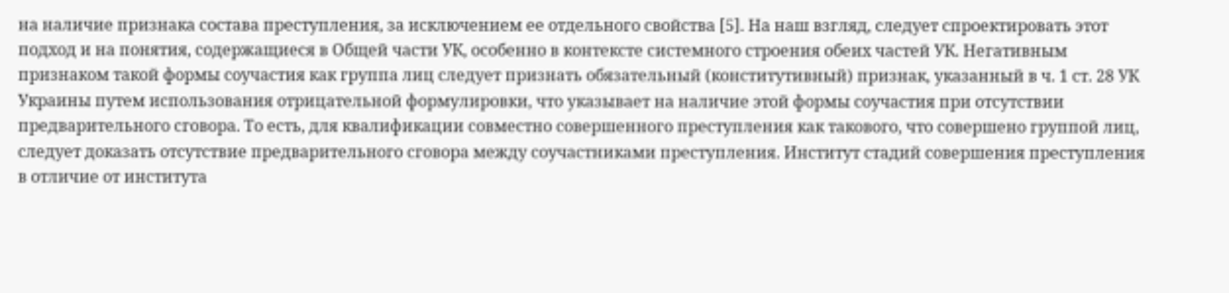на наличие признака состава преступления, за исключением ее отдельного свойства [5]. На наш взгляд, следует спроектировать этот подход и на понятия, содержащиеся в Общей части УК, особенно в контексте системного строения обеих частей УК. Негативным признаком такой формы соучастия как группа лиц следует признать обязательный (конститутивный) признак, указанный в ч. 1 ст. 28 УК Украины путем использования отрицательной формулировки, что указывает на наличие этой формы соучастия при отсутствии предварительного сговора. То есть, для квалификации совместно совершенного преступления как такового, что совершено группой лиц, следует доказать отсутствие предварительного сговора между соучастниками преступления. Институт стадий совершения преступления в отличие от института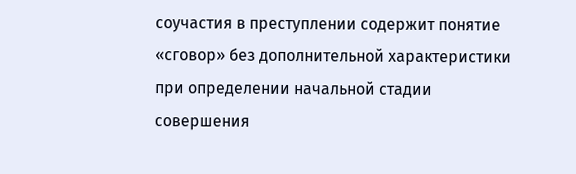соучастия в преступлении содержит понятие «сговор» без дополнительной характеристики при определении начальной стадии совершения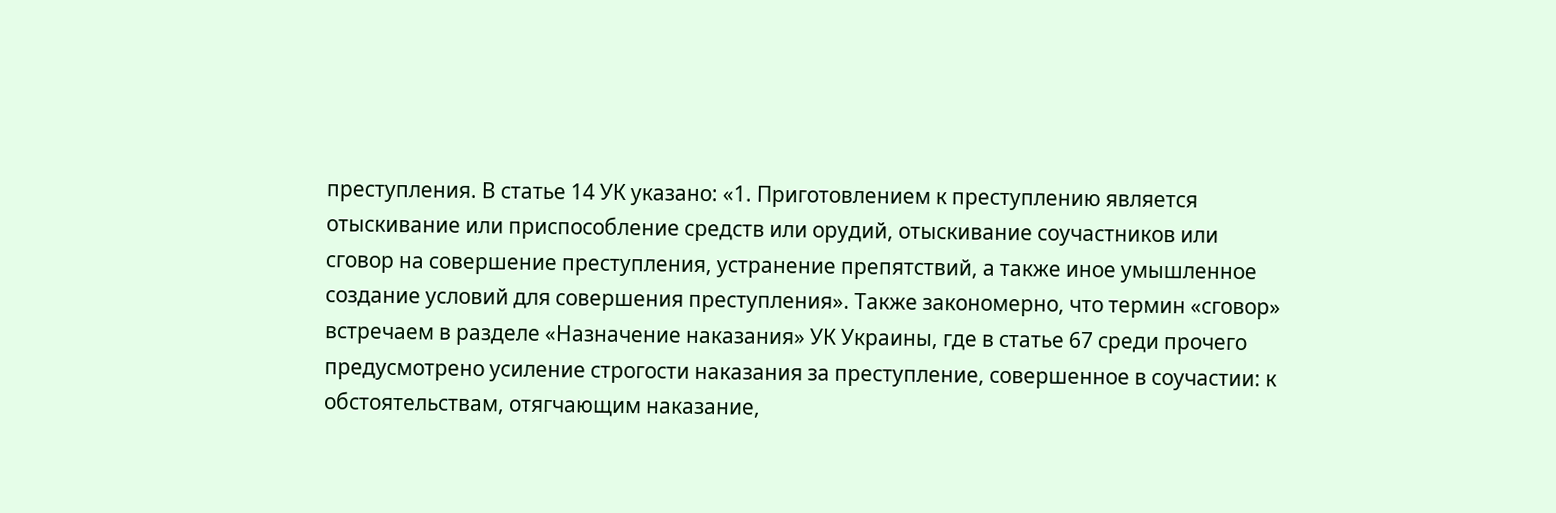преступления. В статье 14 УК указано: «1. Приготовлением к преступлению является отыскивание или приспособление средств или орудий, отыскивание соучастников или сговор на совершение преступления, устранение препятствий, а также иное умышленное создание условий для совершения преступления». Также закономерно, что термин «сговор» встречаем в разделе «Назначение наказания» УК Украины, где в статье 67 среди прочего предусмотрено усиление строгости наказания за преступление, совершенное в соучастии: к обстоятельствам, отягчающим наказание,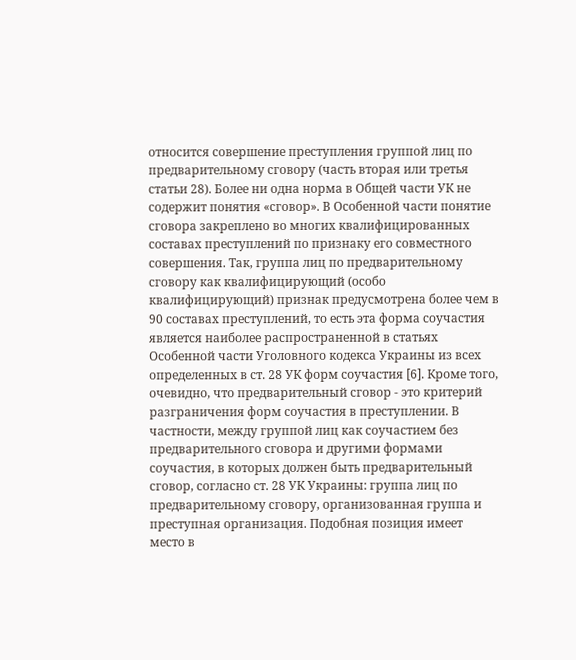относится совершение преступления группой лиц по предварительному сговору (часть вторая или третья статьи 28). Более ни одна норма в Общей части УК не содержит понятия «сговор». В Особенной части понятие сговора закреплено во многих квалифицированных составах преступлений по признаку его совместного совершения. Так, группа лиц по предварительному сговору как квалифицирующий (особо квалифицирующий) признак предусмотрена более чем в 90 составах преступлений, то есть эта форма соучастия является наиболее распространенной в статьях Особенной части Уголовного кодекса Украины из всех определенных в ст. 28 УК форм соучастия [6]. Кроме того, очевидно, что предварительный сговор - это критерий разграничения форм соучастия в преступлении. В частности, между группой лиц как соучастием без предварительного сговора и другими формами соучастия, в которых должен быть предварительный сговор, согласно ст. 28 УК Украины: группа лиц по предварительному сговору, организованная группа и преступная организация. Подобная позиция имеет место в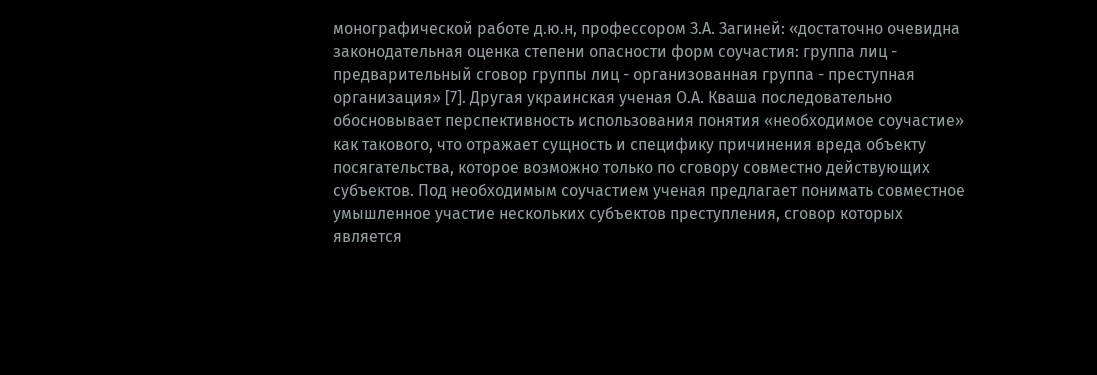монографической работе д.ю.н, профессором З.А. Загиней: «достаточно очевидна законодательная оценка степени опасности форм соучастия: группа лиц - предварительный сговор группы лиц - организованная группа - преступная организация» [7]. Другая украинская ученая О.А. Кваша последовательно обосновывает перспективность использования понятия «необходимое соучастие» как такового, что отражает сущность и специфику причинения вреда объекту посягательства, которое возможно только по сговору совместно действующих субъектов. Под необходимым соучастием ученая предлагает понимать совместное умышленное участие нескольких субъектов преступления, сговор которых является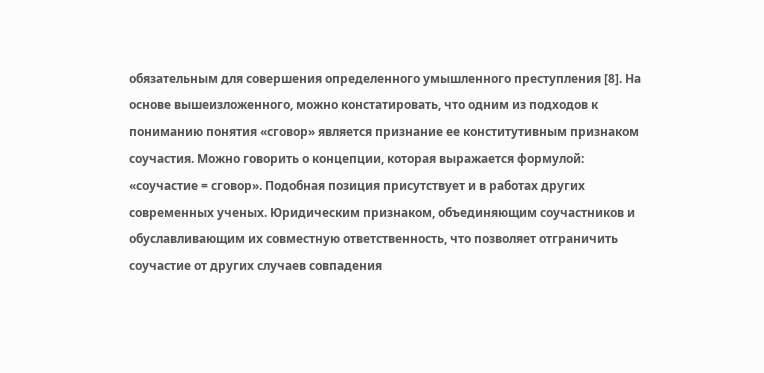обязательным для совершения определенного умышленного преступления [8]. На основе вышеизложенного, можно констатировать, что одним из подходов к пониманию понятия «сговор» является признание ее конститутивным признаком соучастия. Можно говорить о концепции, которая выражается формулой: «соучастие = сговор». Подобная позиция присутствует и в работах других современных ученых. Юридическим признаком, объединяющим соучастников и обуславливающим их совместную ответственность, что позволяет отграничить соучастие от других случаев совпадения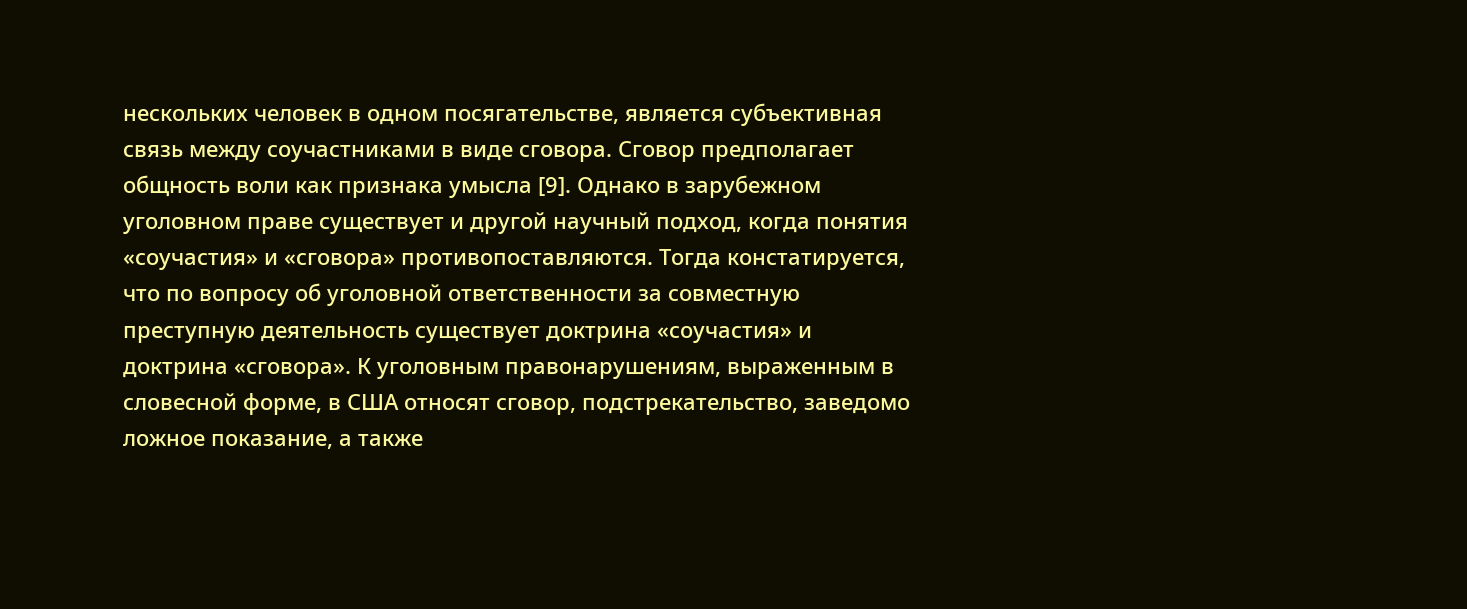нескольких человек в одном посягательстве, является субъективная связь между соучастниками в виде сговора. Сговор предполагает общность воли как признака умысла [9]. Однако в зарубежном уголовном праве существует и другой научный подход, когда понятия «соучастия» и «сговора» противопоставляются. Тогда констатируется, что по вопросу об уголовной ответственности за совместную преступную деятельность существует доктрина «соучастия» и доктрина «сговора». К уголовным правонарушениям, выраженным в словесной форме, в США относят сговор, подстрекательство, заведомо ложное показание, а также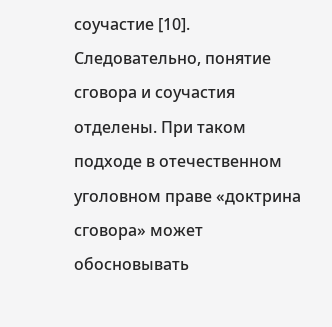соучастие [10]. Следовательно, понятие сговора и соучастия отделены. При таком подходе в отечественном уголовном праве «доктрина сговора» может обосновывать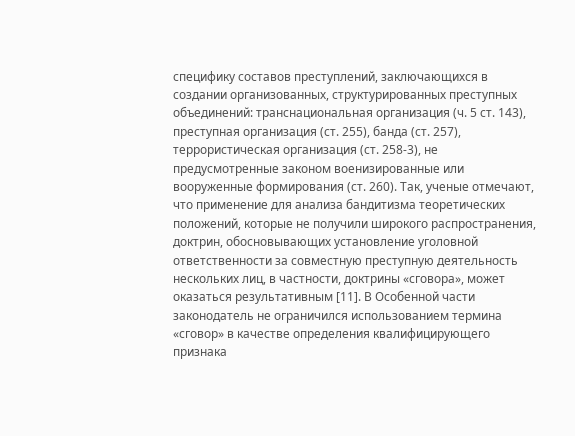специфику составов преступлений, заключающихся в создании организованных, структурированных преступных объединений: транснациональная организация (ч. 5 ст. 143), преступная организация (ст. 255), банда (ст. 257), террористическая организация (ст. 258-3), не предусмотренные законом военизированные или вооруженные формирования (ст. 260). Так, ученые отмечают, что применение для анализа бандитизма теоретических положений, которые не получили широкого распространения, доктрин, обосновывающих установление уголовной ответственности за совместную преступную деятельность нескольких лиц, в частности, доктрины «сговора», может оказаться результативным [11]. В Особенной части законодатель не ограничился использованием термина «сговор» в качестве определения квалифицирующего признака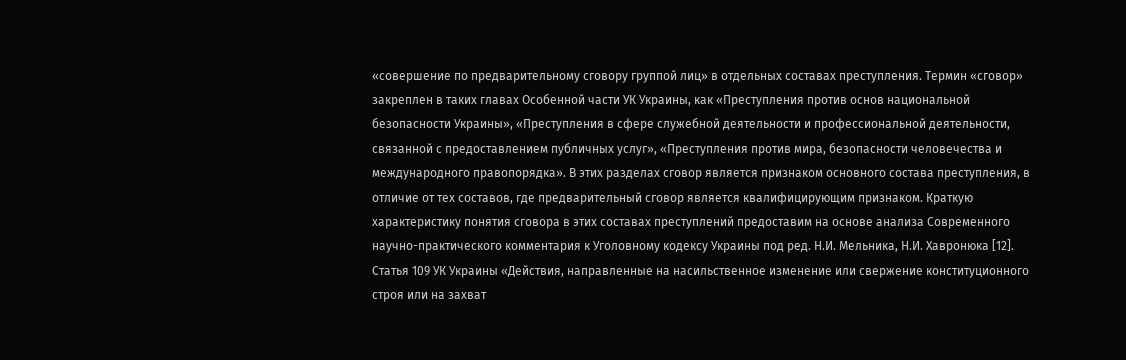«совершение по предварительному сговору группой лиц» в отдельных составах преступления. Термин «сговор» закреплен в таких главах Особенной части УК Украины, как «Преступления против основ национальной безопасности Украины», «Преступления в сфере служебной деятельности и профессиональной деятельности, связанной с предоставлением публичных услуг», «Преступления против мира, безопасности человечества и международного правопорядка». В этих разделах сговор является признаком основного состава преступления, в отличие от тех составов, где предварительный сговор является квалифицирующим признаком. Краткую характеристику понятия сговора в этих составах преступлений предоставим на основе анализа Современного научно-практического комментария к Уголовному кодексу Украины под ред. Н.И. Мельника, Н.И. Хавронюка [12]. Статья 109 УК Украины «Действия, направленные на насильственное изменение или свержение конституционного строя или на захват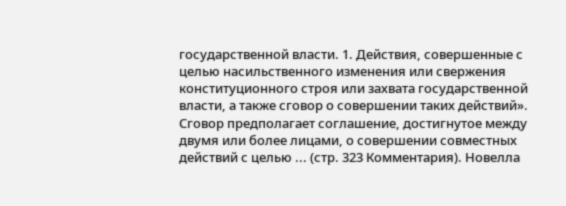государственной власти. 1. Действия, совершенные с целью насильственного изменения или свержения конституционного строя или захвата государственной власти, а также сговор о совершении таких действий». Сговор предполагает соглашение, достигнутое между двумя или более лицами, о совершении совместных действий с целью ... (стр. 323 Комментария). Новелла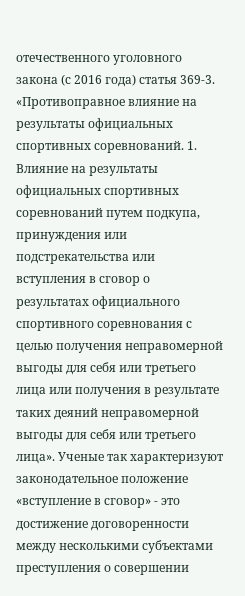отечественного уголовного закона (с 2016 года) статья 369-3. «Противоправное влияние на результаты официальных спортивных соревнований. 1. Влияние на результаты официальных спортивных соревнований путем подкупа, принуждения или подстрекательства или вступления в сговор о результатах официального спортивного соревнования с целью получения неправомерной выгоды для себя или третьего лица или получения в результате таких деяний неправомерной выгоды для себя или третьего лица». Ученые так характеризуют законодательное положение «вступление в сговор» - это достижение договоренности между несколькими субъектами преступления о совершении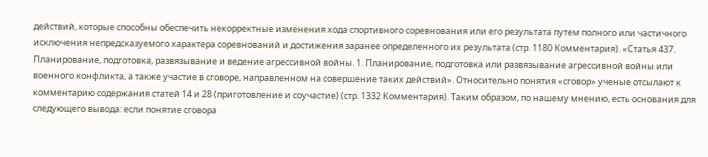действий, которые способны обеспечить некорректные изменения хода спортивного соревнования или его результата путем полного или частичного исключения непредсказуемого характера соревнований и достижения заранее определенного их результата (стр. 1180 Комментария). «Статья 437. Планирование, подготовка, развязывание и ведение агрессивной войны. 1. Планирование, подготовка или развязывание агрессивной войны или военного конфликта, а также участие в сговоре, направленном на совершение таких действий». Относительно понятия «сговор» ученые отсылают к комментарию содержания статей 14 и 28 (приготовление и соучастие) (стр. 1332 Комментария). Таким образом, по нашему мнению, есть основания для следующего вывода: если понятие сговора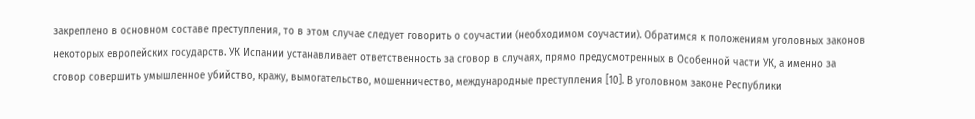закреплено в основном составе преступления, то в этом случае следует говорить о соучастии (необходимом соучастии). Обратимся к положениям уголовных законов некоторых европейских государств. УК Испании устанавливает ответственность за сговор в случаях, прямо предусмотренных в Особенной части УК, а именно за сговор совершить умышленное убийство, кражу, вымогательство, мошенничество, международные преступления [10]. В уголовном законе Республики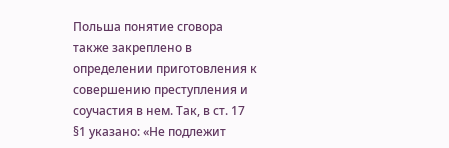Польша понятие сговора также закреплено в определении приготовления к совершению преступления и соучастия в нем. Так, в ст. 17 §1 указано: «Не подлежит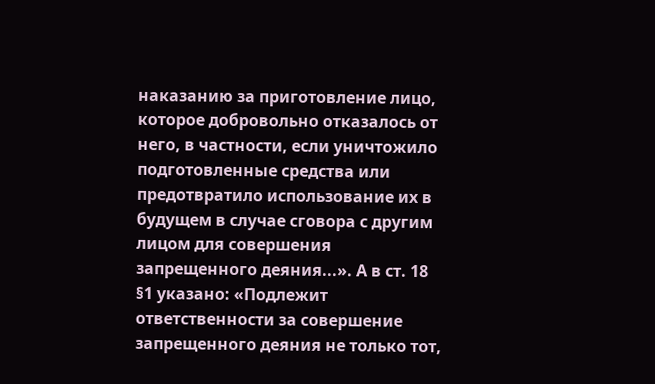наказанию за приготовление лицо, которое добровольно отказалось от него, в частности, если уничтожило подготовленные средства или предотвратило использование их в будущем в случае сговора с другим лицом для совершения запрещенного деяния...». А в ст. 18 §1 указано: «Подлежит ответственности за совершение запрещенного деяния не только тот,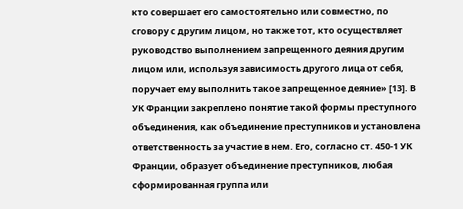кто совершает его самостоятельно или совместно, по сговору с другим лицом, но также тот, кто осуществляет руководство выполнением запрещенного деяния другим лицом или, используя зависимость другого лица от себя, поручает ему выполнить такое запрещенное деяние» [13]. В УК Франции закреплено понятие такой формы преступного объединения, как объединение преступников и установлена ответственность за участие в нем. Его, согласно ст. 450-1 УК Франции, образует объединение преступников, любая сформированная группа или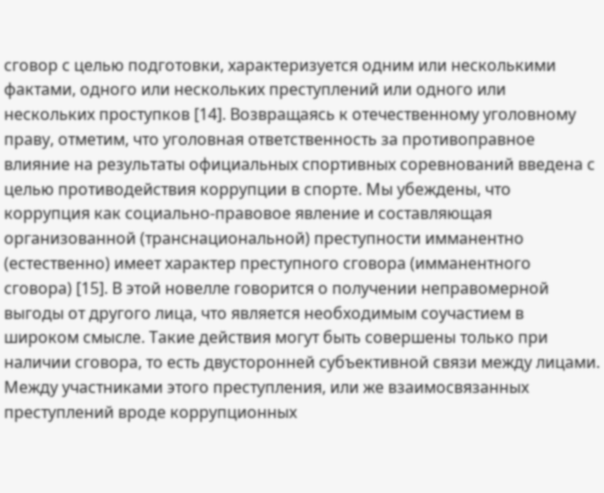сговор с целью подготовки, характеризуется одним или несколькими фактами, одного или нескольких преступлений или одного или нескольких проступков [14]. Возвращаясь к отечественному уголовному праву, отметим, что уголовная ответственность за противоправное влияние на результаты официальных спортивных соревнований введена с целью противодействия коррупции в спорте. Мы убеждены, что коррупция как социально-правовое явление и составляющая организованной (транснациональной) преступности имманентно (естественно) имеет характер преступного сговора (имманентного сговора) [15]. В этой новелле говорится о получении неправомерной выгоды от другого лица, что является необходимым соучастием в широком смысле. Такие действия могут быть совершены только при наличии сговора, то есть двусторонней субъективной связи между лицами. Между участниками этого преступления, или же взаимосвязанных преступлений вроде коррупционных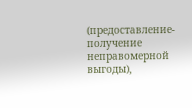(предоставление-получение неправомерной выгоды),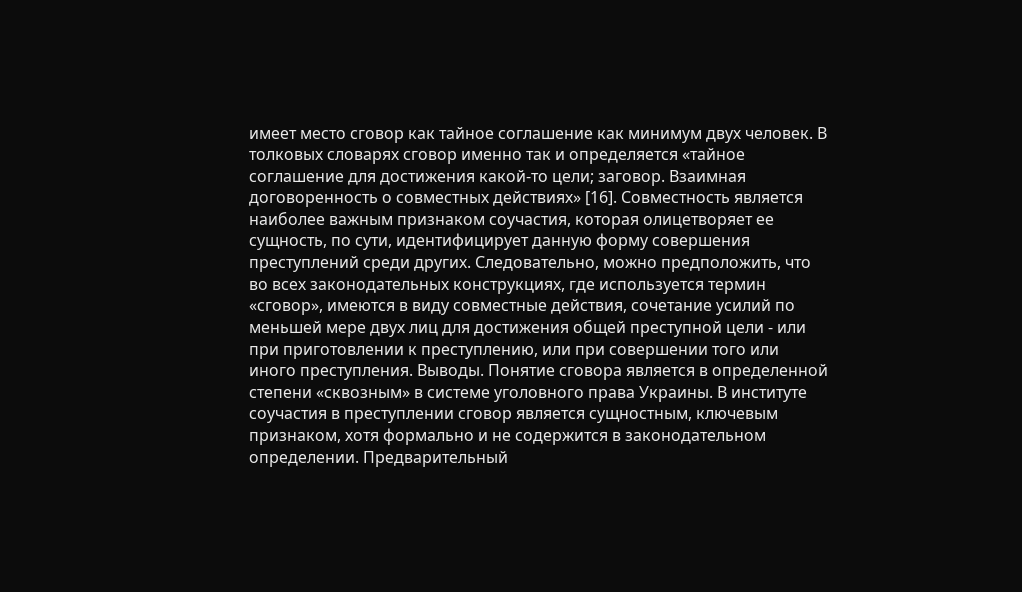имеет место сговор как тайное соглашение как минимум двух человек. В толковых словарях сговор именно так и определяется «тайное соглашение для достижения какой-то цели; заговор. Взаимная договоренность о совместных действиях» [16]. Совместность является наиболее важным признаком соучастия, которая олицетворяет ее сущность, по сути, идентифицирует данную форму совершения преступлений среди других. Следовательно, можно предположить, что во всех законодательных конструкциях, где используется термин «сговор», имеются в виду совместные действия, сочетание усилий по меньшей мере двух лиц для достижения общей преступной цели - или при приготовлении к преступлению, или при совершении того или иного преступления. Выводы. Понятие сговора является в определенной степени «сквозным» в системе уголовного права Украины. В институте соучастия в преступлении сговор является сущностным, ключевым признаком, хотя формально и не содержится в законодательном определении. Предварительный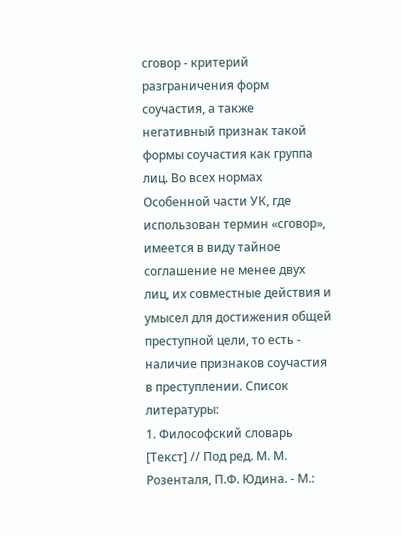сговор - критерий разграничения форм соучастия, а также негативный признак такой формы соучастия как группа лиц. Во всех нормах Особенной части УК, где использован термин «сговор», имеется в виду тайное соглашение не менее двух лиц, их совместные действия и умысел для достижения общей преступной цели, то есть - наличие признаков соучастия в преступлении. Список литературы:
1. Философский словарь [Текст] // Под ред. М. М. Розенталя, П.Ф. Юдина. - М.: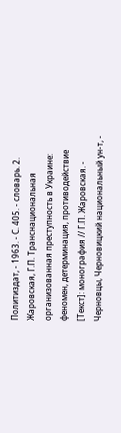Политиздат, - 1963. - С. 405. - словарь. 2. Жаровская, Г.П. Транснациональная организованная преступность в Украине: феномен, детерминация, противодействие [Текст]: монография // Г.П. Жаровская. - Черновцы, Черновицкий национальный ун-т, -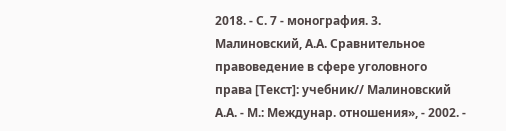2018. - С. 7 - монография. 3. Малиновский, А.А. Сравнительное правоведение в сфере уголовного права [Текст]: учебник// Малиновский А.А. - М.: Междунар. отношения», - 2002. -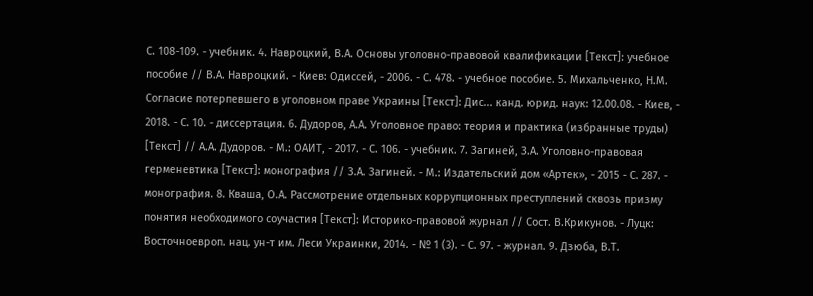С. 108-109. - учебник. 4. Навроцкий, В.А. Основы уголовно-правовой квалификации [Текст]: учебное пособие // В.А. Навроцкий. - Киев: Одиссей, - 2006. - С. 478. - учебное пособие. 5. Михальченко, Н.М. Согласие потерпевшего в уголовном праве Украины [Текст]: Дис... канд. юрид. наук: 12.00.08. - Киев, - 2018. - С. 10. - диссертация. 6. Дудоров, А.А. Уголовное право: теория и практика (избранные труды) [Текст] // А.А. Дудоров. - М.: ОАИТ, - 2017. - С. 106. - учебник. 7. Загиней, З.А. Уголовно-правовая герменевтика [Текст]: монография // З.А. Загиней. - М.: Издательский дом «Артек», - 2015 - С. 287. - монография. 8. Кваша, О.А. Рассмотрение отдельных коррупционных преступлений сквозь призму понятия необходимого соучастия [Текст]: Историко-правовой журнал // Сост. В.Крикунов. - Луцк: Восточноевроп. нац. ун-т им. Леси Украинки, 2014. - № 1 (3). - С. 97. - журнал. 9. Дзюба, В.Т.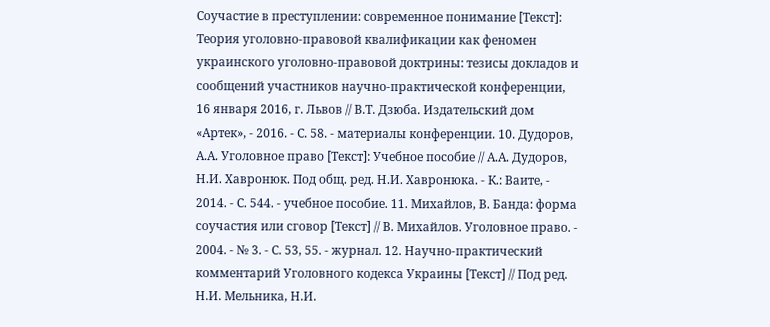Соучастие в преступлении: современное понимание [Текст]: Теория уголовно-правовой квалификации как феномен украинского уголовно-правовой доктрины: тезисы докладов и сообщений участников научно-практической конференции, 16 января 2016, г. Львов // В.Т. Дзюба. Издательский дом «Артек», - 2016. - С. 58. - материалы конференции. 10. Дудоров, А.А. Уголовное право [Текст]: Учебное пособие // А.А. Дудоров, Н.И. Хавронюк. Под общ. ред. Н.И. Хавронюка. - К.: Ваите, - 2014. - С. 544. - учебное пособие. 11. Михайлов, В. Банда: форма соучастия или сговор [Текст] // В. Михайлов. Уголовное право. - 2004. - № 3. - С. 53, 55. - журнал. 12. Научно-практический комментарий Уголовного кодекса Украины [Текст] // Под ред. Н.И. Мельника, Н.И.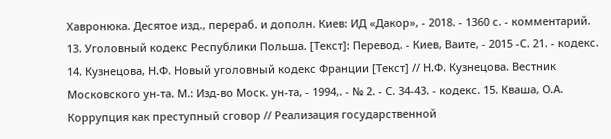Хавронюка. Десятое изд., перераб. и дополн. Киев: ИД «Дакор», - 2018. - 1360 с. - комментарий. 13. Уголовный кодекс Республики Польша. [Текст]: Перевод. - Киев, Ваите, - 2015 -С. 21. - кодекс. 14. Кузнецова, Н.Ф. Новый уголовный кодекс Франции [Текст] // Н.Ф. Кузнецова. Вестник Московского ун-та. М.: Изд-во Моск. ун-та, - 1994,. - № 2. - С. 34-43. - кодекс. 15. Кваша, О.А. Коррупция как преступный сговор // Реализация государственной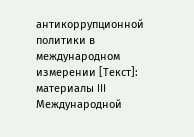антикоррупционной политики в международном измерении [Текст]: материалы III Международной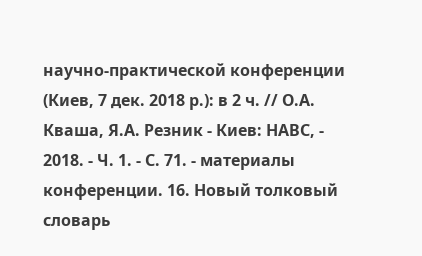научно-практической конференции (Киев, 7 дек. 2018 р.): в 2 ч. // О.А. Кваша, Я.А. Резник - Киев: НАВС, - 2018. - Ч. 1. - С. 71. - материалы конференции. 16. Новый толковый словарь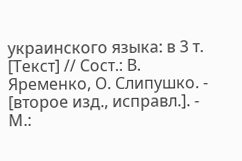украинского языка: в 3 т. [Текст] // Сост.: В. Яременко, О. Слипушко. - [второе изд., исправл.]. - М.: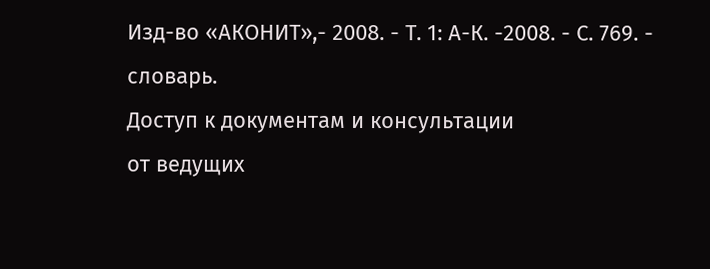Изд-во «АКОНИТ»,- 2008. - Т. 1: А-К. -2008. - С. 769. - словарь.
Доступ к документам и консультации
от ведущих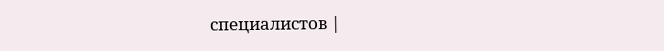специалистов |